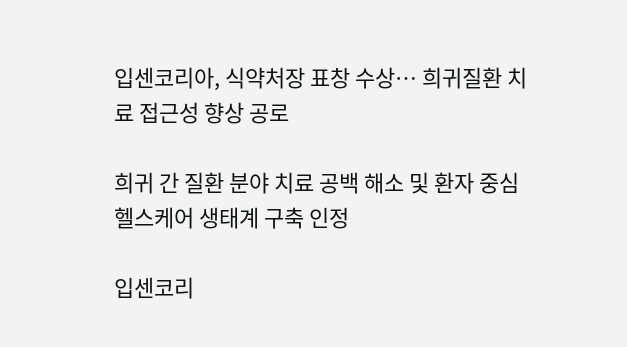입센코리아, 식약처장 표창 수상… 희귀질환 치료 접근성 향상 공로

희귀 간 질환 분야 치료 공백 해소 및 환자 중심 헬스케어 생태계 구축 인정

입센코리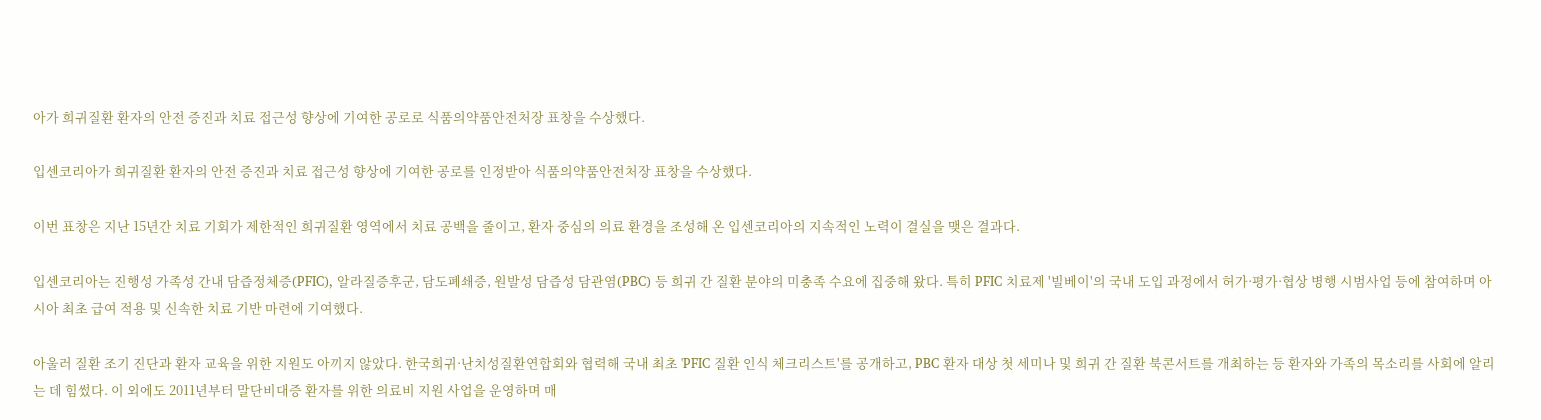아가 희귀질환 환자의 안전 증진과 치료 접근성 향상에 기여한 공로로 식품의약품안전처장 표창을 수상했다.

입센코리아가 희귀질환 환자의 안전 증진과 치료 접근성 향상에 기여한 공로를 인정받아 식품의약품안전처장 표창을 수상했다.

이번 표창은 지난 15년간 치료 기회가 제한적인 희귀질환 영역에서 치료 공백을 줄이고, 환자 중심의 의료 환경을 조성해 온 입센코리아의 지속적인 노력이 결실을 맺은 결과다.

입센코리아는 진행성 가족성 간내 담즙정체증(PFIC), 알라질증후군, 담도폐쇄증, 원발성 담즙성 담관염(PBC) 등 희귀 간 질환 분야의 미충족 수요에 집중해 왔다. 특히 PFIC 치료제 '빌베이'의 국내 도입 과정에서 허가·평가·협상 병행 시범사업 등에 참여하며 아시아 최초 급여 적용 및 신속한 치료 기반 마련에 기여했다.

아울러 질환 조기 진단과 환자 교육을 위한 지원도 아끼지 않았다. 한국희귀·난치성질환연합회와 협력해 국내 최초 'PFIC 질환 인식 체크리스트'를 공개하고, PBC 환자 대상 첫 세미나 및 희귀 간 질환 북콘서트를 개최하는 등 환자와 가족의 목소리를 사회에 알리는 데 힘썼다. 이 외에도 2011년부터 말단비대증 환자를 위한 의료비 지원 사업을 운영하며 매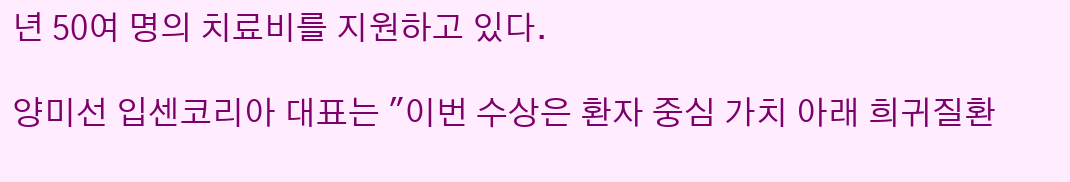년 50여 명의 치료비를 지원하고 있다.

양미선 입센코리아 대표는 "이번 수상은 환자 중심 가치 아래 희귀질환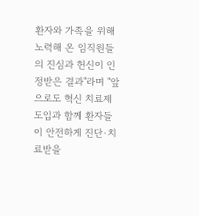환자와 가족을 위해 노력해 온 임직원들의 진심과 헌신이 인정받은 결과"라며 "앞으로도 혁신 치료제 도입과 함께 환자들이 안전하게 진단·치료받을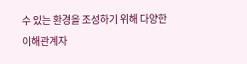수 있는 환경을 조성하기 위해 다양한 이해관계자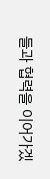들과 협력을 이어가겠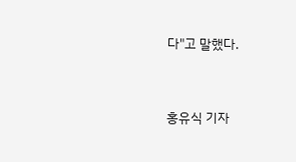다"고 말했다.


홍유식 기자